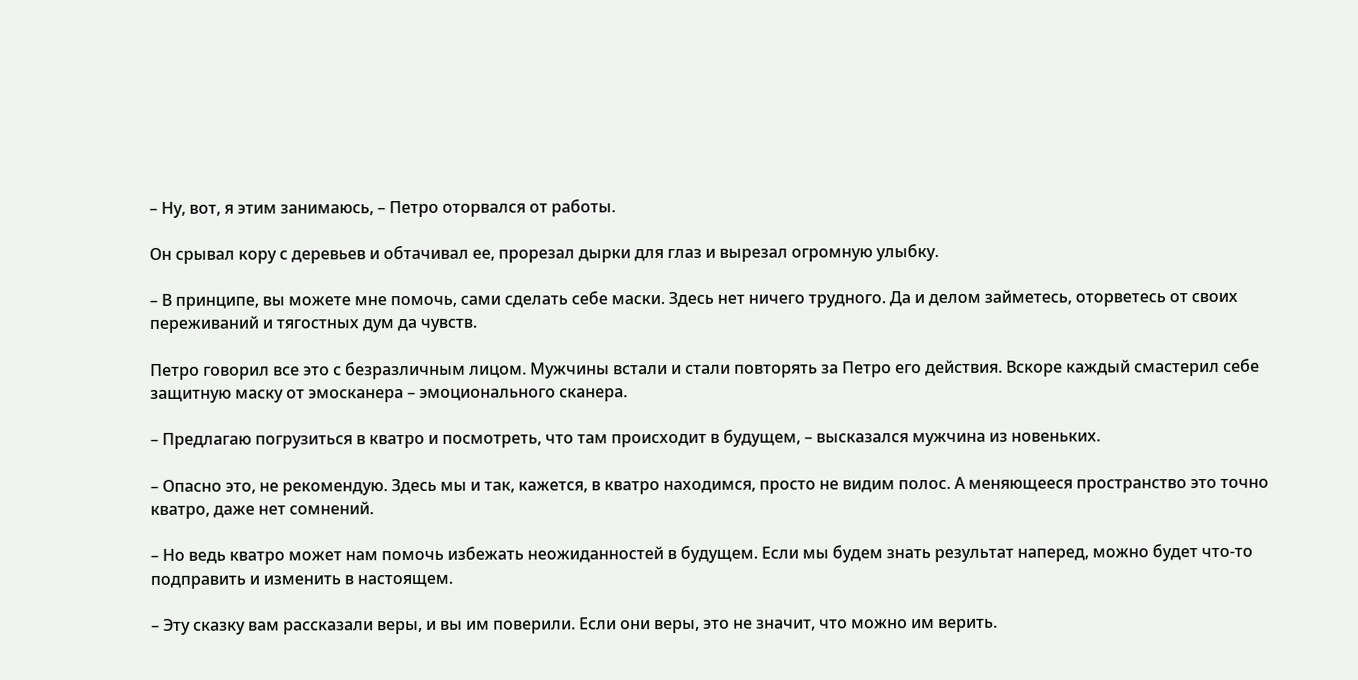– Ну, вот, я этим занимаюсь, – Петро оторвался от работы.

Он срывал кору с деревьев и обтачивал ее, прорезал дырки для глаз и вырезал огромную улыбку.

– В принципе, вы можете мне помочь, сами сделать себе маски. Здесь нет ничего трудного. Да и делом займетесь, оторветесь от своих переживаний и тягостных дум да чувств.

Петро говорил все это с безразличным лицом. Мужчины встали и стали повторять за Петро его действия. Вскоре каждый смастерил себе защитную маску от эмосканера – эмоционального сканера.

– Предлагаю погрузиться в кватро и посмотреть, что там происходит в будущем, – высказался мужчина из новеньких.

– Опасно это, не рекомендую. Здесь мы и так, кажется, в кватро находимся, просто не видим полос. А меняющееся пространство это точно кватро, даже нет сомнений.

– Но ведь кватро может нам помочь избежать неожиданностей в будущем. Если мы будем знать результат наперед, можно будет что-то подправить и изменить в настоящем.

– Эту сказку вам рассказали веры, и вы им поверили. Если они веры, это не значит, что можно им верить.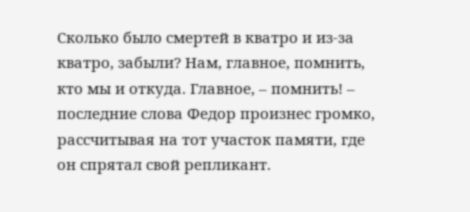Сколько было смертей в кватро и из-за кватро, забыли? Нам, главное, помнить, кто мы и откуда. Главное, – помнить! – последние слова Федор произнес громко, рассчитывая на тот участок памяти, где он спрятал свой репликант.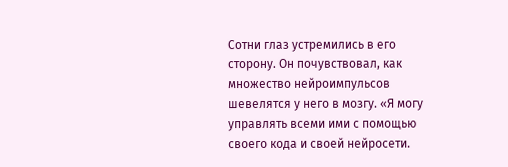Сотни глаз устремились в его сторону. Он почувствовал, как множество нейроимпульсов шевелятся у него в мозгу. «Я могу управлять всеми ими с помощью своего кода и своей нейросети.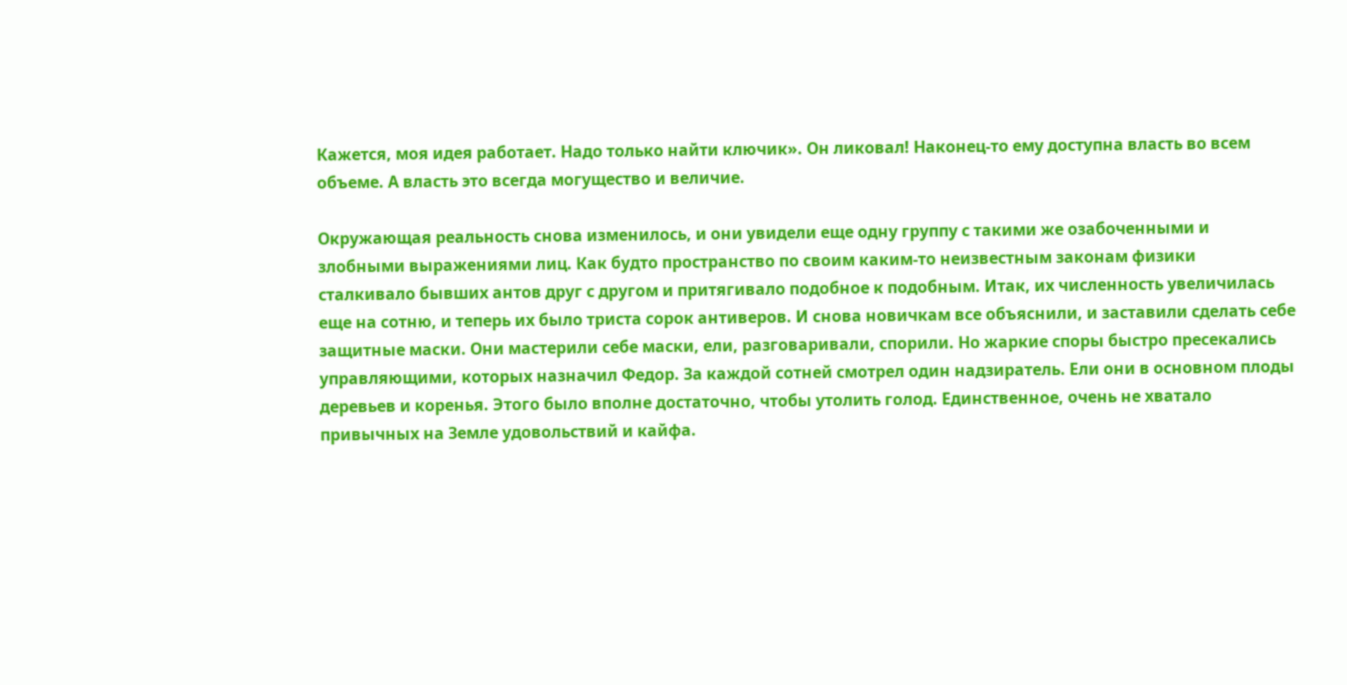Кажется, моя идея работает. Надо только найти ключик». Он ликовал! Наконец-то ему доступна власть во всем объеме. А власть это всегда могущество и величие.

Окружающая реальность снова изменилось, и они увидели еще одну группу с такими же озабоченными и злобными выражениями лиц. Как будто пространство по своим каким-то неизвестным законам физики сталкивало бывших антов друг с другом и притягивало подобное к подобным. Итак, их численность увеличилась еще на сотню, и теперь их было триста сорок антиверов. И снова новичкам все объяснили, и заставили сделать себе защитные маски. Они мастерили себе маски, ели, разговаривали, спорили. Но жаркие споры быстро пресекались управляющими, которых назначил Федор. За каждой сотней смотрел один надзиратель. Ели они в основном плоды деревьев и коренья. Этого было вполне достаточно, чтобы утолить голод. Единственное, очень не хватало привычных на Земле удовольствий и кайфа.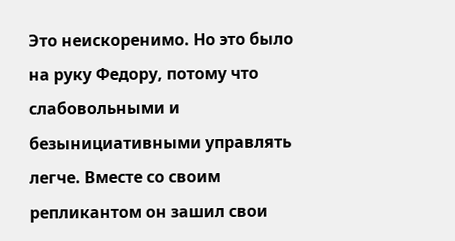Это неискоренимо. Но это было на руку Федору, потому что слабовольными и безынициативными управлять легче. Вместе со своим репликантом он зашил свои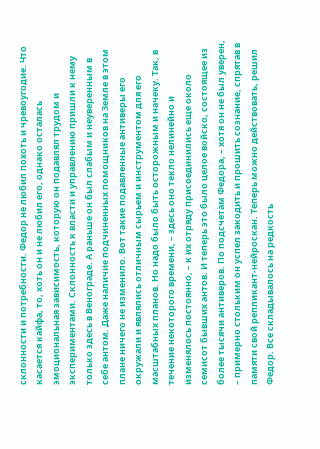склонности и потребности. Федор не любил похоть и чревоугодие. Что касается кайфа, то, хоть он и не любил его, однако осталась эмоциональная зависимость, которую он подавлял трудом и экспериментами. Склонность к власти и управлению пришли к нему только здесь в Венограде. А раньше он был слабым и неуверенным в себе антом. Даже наличие подчиненных помощников на Земле в этом плане ничего не изменило. Вот такие подавленные антиверы его окружали и являлись отличным сырьем и инструментом для его масштабных планов. Но надо было быть осторожным и начеку. Так, в течение некоторого времени, – здесь оно текло нелинейно и изменялось постоянно, – к их отряду присоединились еще около семисот бывших антов. И теперь это было целое войско, состоящее из более тысячи антиверов. По подсчетам Федора, – хотя он не был уверен, – примерно стольким он успел закодить и прошить сознание, спрятав в памяти свой репликант-нейроскан. Теперь можно действовать, решил Федор. Все складывалось на редкость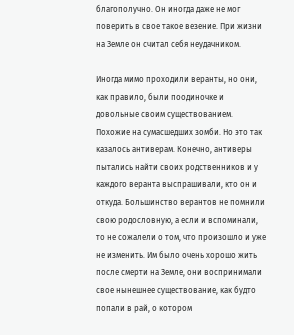благополучно. Он иногда даже не мог поверить в свое такое везение. При жизни на Земле он считал себя неудачником.

Иногда мимо проходили веранты, но они, как правило, были поодиночке и довольные своим существованием. Похожие на сумасшедших зомби. Но это так казалось антиверам. Конечно, антиверы пытались найти своих родственников и у каждого веранта выспрашивали, кто он и откуда. Большинство верантов не помнили свою родословную, а если и вспоминали, то не сожалели о том, что произошло и уже не изменить. Им было очень хорошо жить после смерти на Земле, они воспринимали свое нынешнее существование, как будто попали в рай, о котором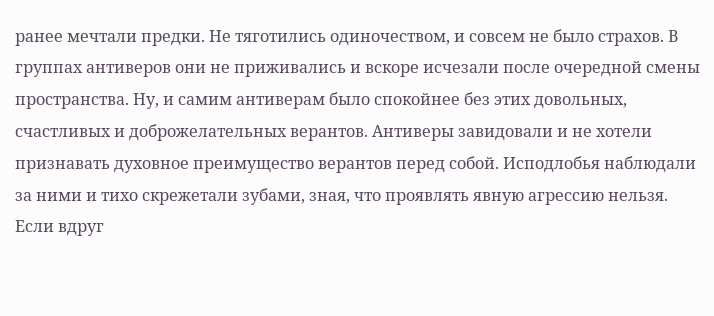ранее мечтали предки. Не тяготились одиночеством, и совсем не было страхов. В группах антиверов они не приживались и вскоре исчезали после очередной смены пространства. Ну, и самим антиверам было спокойнее без этих довольных, счастливых и доброжелательных верантов. Антиверы завидовали и не хотели признавать духовное преимущество верантов перед собой. Исподлобья наблюдали за ними и тихо скрежетали зубами, зная, что проявлять явную агрессию нельзя. Если вдруг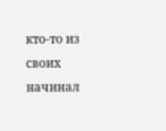кто-то из своих начинал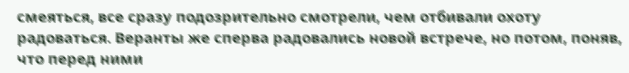смеяться, все сразу подозрительно смотрели, чем отбивали охоту радоваться. Веранты же сперва радовались новой встрече, но потом, поняв, что перед ними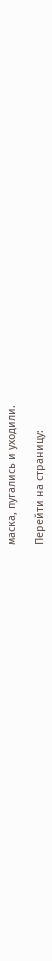маска, пугались и уходили.

Перейти на страницу: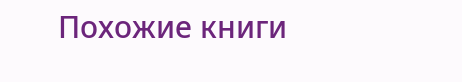Похожие книги